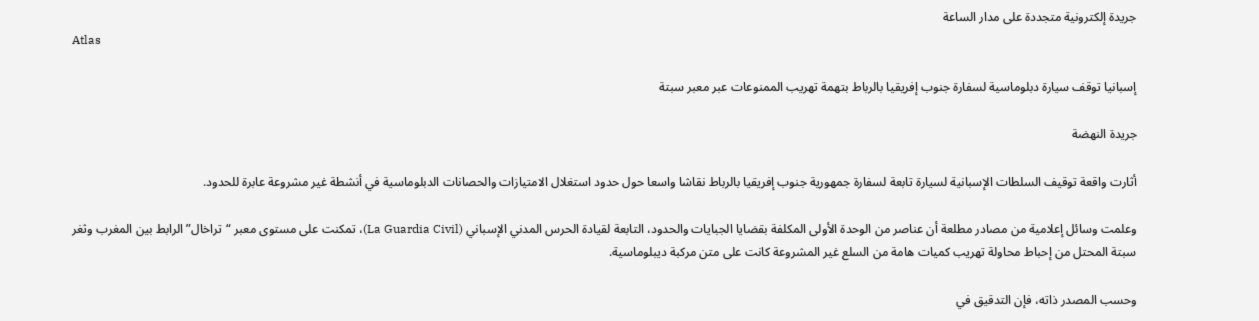جريدة إلكترونية متجددة على مدار الساعة
Atlas

إسبانيا توقف سيارة دبلوماسية لسفارة جنوب إفريقيا بالرباط بتهمة تهريب الممنوعات عبر معبر سبتة

جريدة النهضة

أثارت واقعة توقيف السلطات الإسبانية لسيارة تابعة لسفارة جمهورية جنوب إفريقيا بالرباط نقاشا واسعا حول حدود استغلال الامتيازات والحصانات الدبلوماسية في أنشطة غير مشروعة عابرة للحدود.

وعلمت وسائل إعلامية من مصادر مطلعة أن عناصر من الوحدة الأولى المكلفة بقضايا الجبايات والحدود، التابعة لقيادة الحرس المدني الإسباني (La Guardia Civil)، تمكنت على مستوى معبر “تراخال” الرابط بين المغرب وثغر سبتة المحتل من إحباط محاولة تهريب كميات هامة من السلع غير المشروعة كانت على متن مركبة ديبلوماسية.

وحسب المصدر ذاته، فإن التدقيق في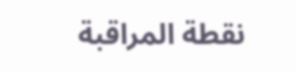نقطة المراقبة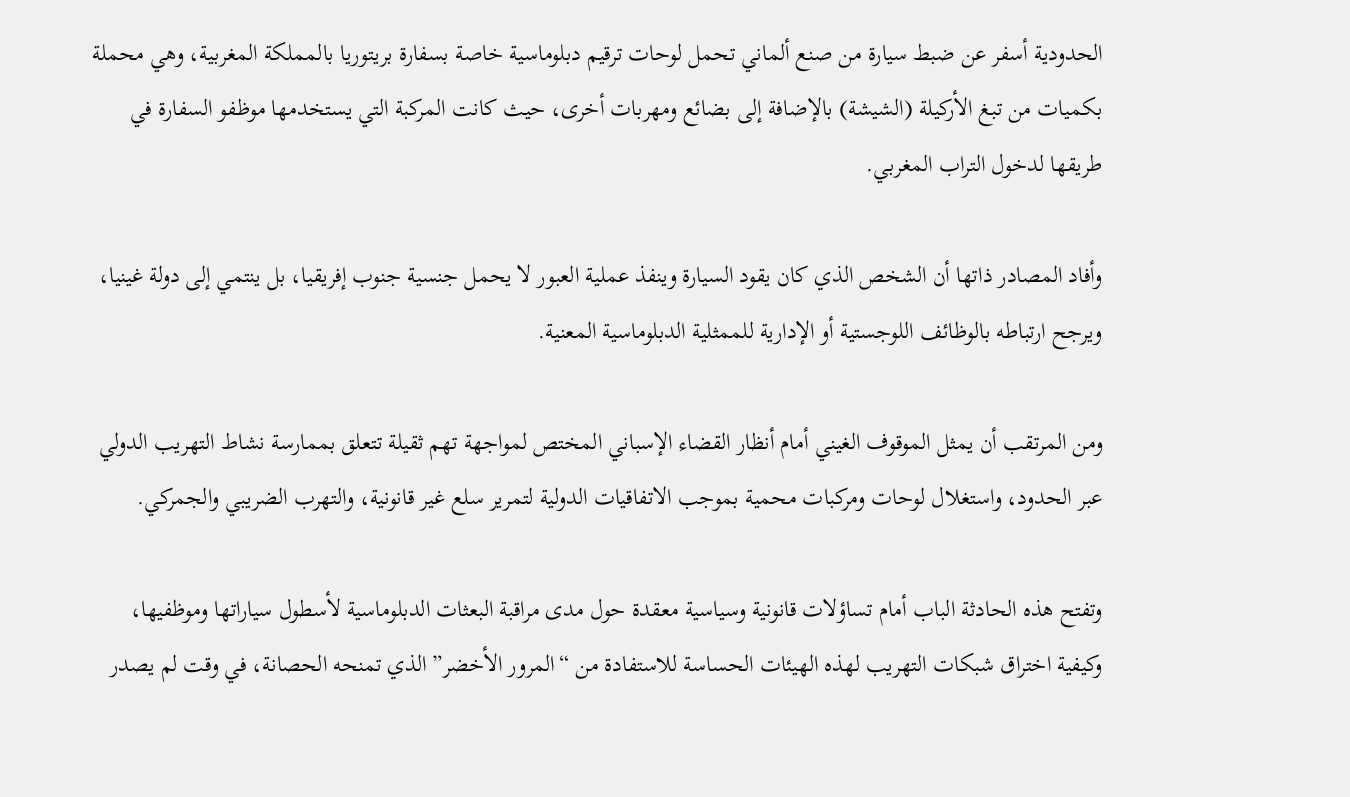الحدودية أسفر عن ضبط سيارة من صنع ألماني تحمل لوحات ترقيم دبلوماسية خاصة بسفارة بريتوريا بالمملكة المغربية، وهي محملة بكميات من تبغ الأركيلة (الشيشة) بالإضافة إلى بضائع ومهربات أخرى، حيث كانت المركبة التي يستخدمها موظفو السفارة في طريقها لدخول التراب المغربي.

وأفاد المصادر ذاتها أن الشخص الذي كان يقود السيارة وينفذ عملية العبور لا يحمل جنسية جنوب إفريقيا، بل ينتمي إلى دولة غينيا، ويرجح ارتباطه بالوظائف اللوجستية أو الإدارية للممثلية الدبلوماسية المعنية.

ومن المرتقب أن يمثل الموقوف الغيني أمام أنظار القضاء الإسباني المختص لمواجهة تهم ثقيلة تتعلق بممارسة نشاط التهريب الدولي عبر الحدود، واستغلال لوحات ومركبات محمية بموجب الاتفاقيات الدولية لتمرير سلع غير قانونية، والتهرب الضريبي والجمركي.

وتفتح هذه الحادثة الباب أمام تساؤلات قانونية وسياسية معقدة حول مدى مراقبة البعثات الدبلوماسية لأسطول سياراتها وموظفيها، وكيفية اختراق شبكات التهريب لهذه الهيئات الحساسة للاستفادة من “المرور الأخضر” الذي تمنحه الحصانة، في وقت لم يصدر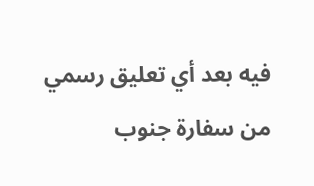فيه بعد أي تعليق رسمي من سفارة جنوب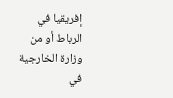إفريقيا في الرباط أو من وزارة الخارجية في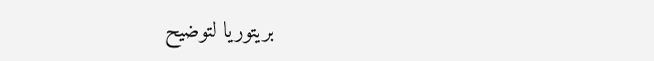بريتوريا لتوضيح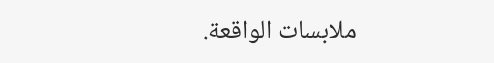ملابسات الواقعة.